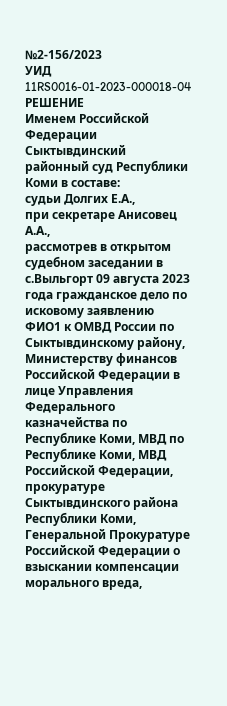№2-156/2023
УИД 11RS0016-01-2023-000018-04
РЕШЕНИЕ
Именем Российской Федерации
Сыктывдинский районный суд Республики Коми в составе:
судьи Долгих Е.А.,
при секретаре Анисовец А.А.,
рассмотрев в открытом судебном заседании в с.Выльгорт 09 августа 2023 года гражданское дело по исковому заявлению ФИО1 к ОМВД России по Сыктывдинскому району, Министерству финансов Российской Федерации в лице Управления Федерального казначейства по Республике Коми, МВД по Республике Коми, МВД Российской Федерации, прокуратуре Сыктывдинского района Республики Коми, Генеральной Прокуратуре Российской Федерации о взыскании компенсации морального вреда,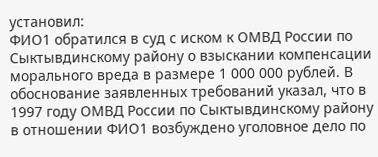установил:
ФИО1 обратился в суд с иском к ОМВД России по Сыктывдинскому району о взыскании компенсации морального вреда в размере 1 000 000 рублей. В обоснование заявленных требований указал, что в 1997 году ОМВД России по Сыктывдинскому району в отношении ФИО1 возбуждено уголовное дело по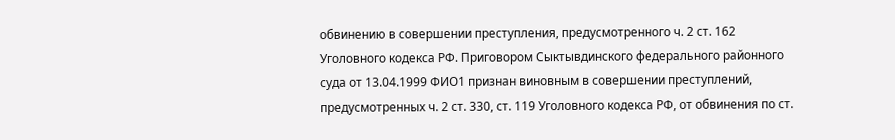обвинению в совершении преступления, предусмотренного ч. 2 ст. 162 Уголовного кодекса РФ. Приговором Сыктывдинского федерального районного суда от 13.04.1999 ФИО1 признан виновным в совершении преступлений, предусмотренных ч. 2 ст. 330, ст. 119 Уголовного кодекса РФ, от обвинения по ст.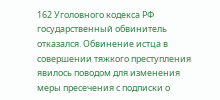162 Уголовного кодекса РФ государственный обвинитель отказался. Обвинение истца в совершении тяжкого преступления явилось поводом для изменения меры пресечения с подписки о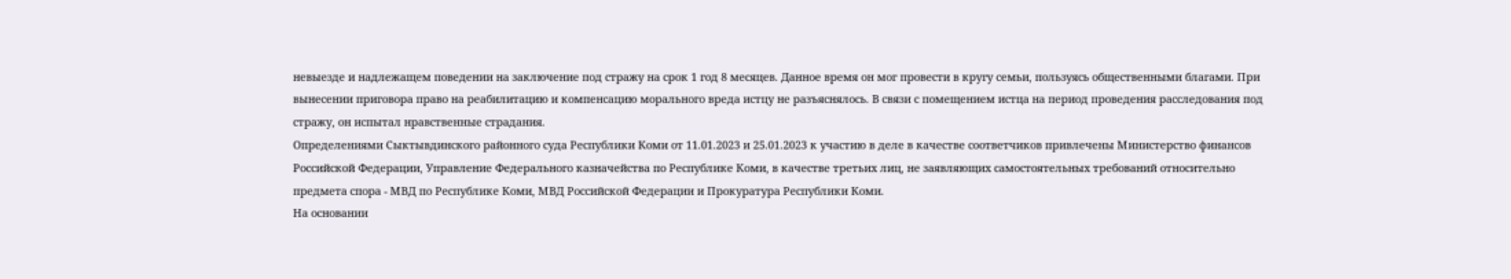невыезде и надлежащем поведении на заключение под стражу на срок 1 год 8 месяцев. Данное время он мог провести в кругу семьи, пользуясь общественными благами. При вынесении приговора право на реабилитацию и компенсацию морального вреда истцу не разъяснялось. В связи с помещением истца на период проведения расследования под стражу, он испытал нравственные страдания.
Определениями Сыктывдинского районного суда Республики Коми от 11.01.2023 и 25.01.2023 к участию в деле в качестве соответчиков привлечены Министерство финансов Российской Федерации, Управление Федерального казначейства по Республике Коми, в качестве третьих лиц, не заявляющих самостоятельных требований относительно предмета спора - МВД по Республике Коми, МВД Российской Федерации и Прокуратура Республики Коми.
На основании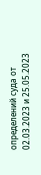определений суда от 02.03.2023 и 25.05.2023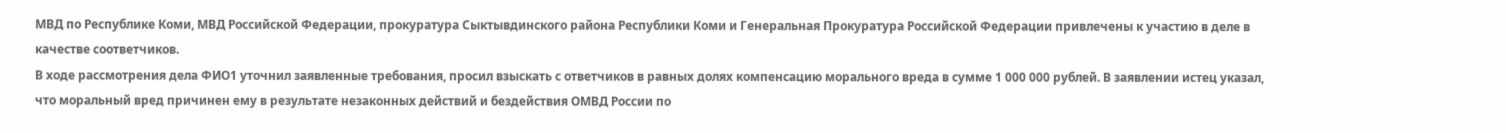МВД по Республике Коми, МВД Российской Федерации, прокуратура Сыктывдинского района Республики Коми и Генеральная Прокуратура Российской Федерации привлечены к участию в деле в качестве соответчиков.
В ходе рассмотрения дела ФИО1 уточнил заявленные требования, просил взыскать с ответчиков в равных долях компенсацию морального вреда в сумме 1 000 000 рублей. В заявлении истец указал, что моральный вред причинен ему в результате незаконных действий и бездействия ОМВД России по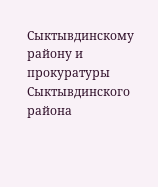Сыктывдинскому району и прокуратуры Сыктывдинского района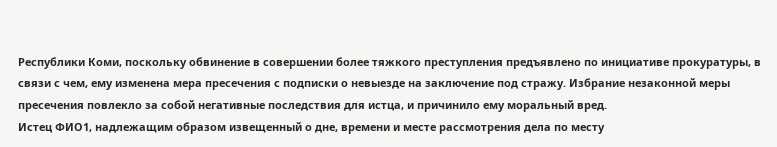Республики Коми, поскольку обвинение в совершении более тяжкого преступления предъявлено по инициативе прокуратуры, в связи с чем, ему изменена мера пресечения с подписки о невыезде на заключение под стражу. Избрание незаконной меры пресечения повлекло за собой негативные последствия для истца, и причинило ему моральный вред.
Истец ФИО1, надлежащим образом извещенный о дне, времени и месте рассмотрения дела по месту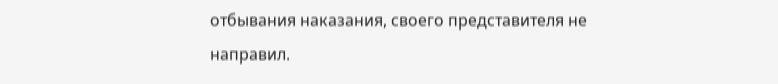отбывания наказания, своего представителя не направил.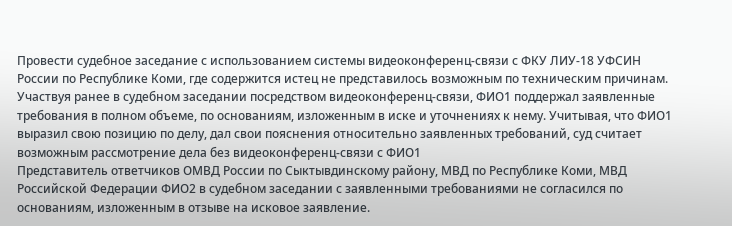Провести судебное заседание с использованием системы видеоконференц-связи с ФКУ ЛИУ-18 УФСИН России по Республике Коми, где содержится истец не представилось возможным по техническим причинам. Участвуя ранее в судебном заседании посредством видеоконференц-связи, ФИО1 поддержал заявленные требования в полном объеме, по основаниям, изложенным в иске и уточнениях к нему. Учитывая, что ФИО1 выразил свою позицию по делу, дал свои пояснения относительно заявленных требований, суд считает возможным рассмотрение дела без видеоконференц-связи с ФИО1
Представитель ответчиков ОМВД России по Сыктывдинскому району, МВД по Республике Коми, МВД Российской Федерации ФИО2 в судебном заседании с заявленными требованиями не согласился по основаниям, изложенным в отзыве на исковое заявление.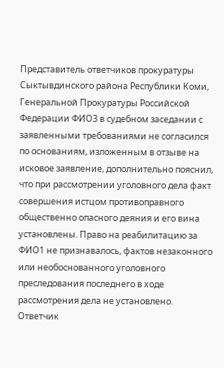Представитель ответчиков прокуратуры Сыктывдинского района Республики Коми, Генеральной Прокуратуры Российской Федерации ФИО3 в судебном заседании с заявленными требованиями не согласился по основаниям, изложенным в отзыве на исковое заявление, дополнительно пояснил, что при рассмотрении уголовного дела факт совершения истцом противоправного общественно опасного деяния и его вина установлены. Право на реабилитацию за ФИО1 не признавалось, фактов незаконного или необоснованного уголовного преследования последнего в ходе рассмотрения дела не установлено.
Ответчик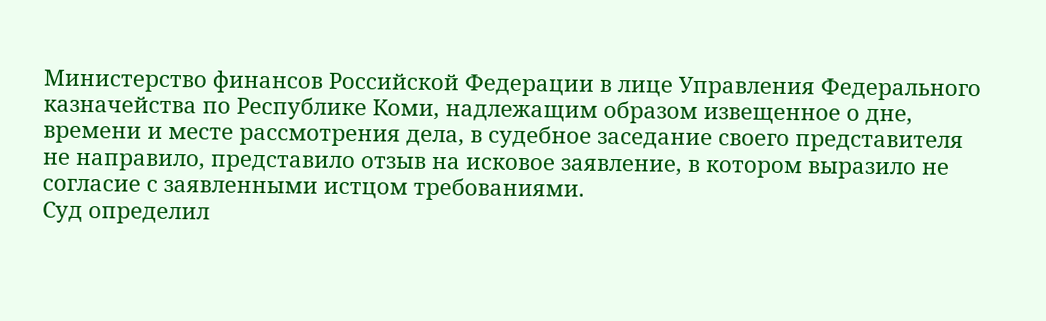Министерство финансов Российской Федерации в лице Управления Федерального казначейства по Республике Коми, надлежащим образом извещенное о дне, времени и месте рассмотрения дела, в судебное заседание своего представителя не направило, представило отзыв на исковое заявление, в котором выразило не согласие с заявленными истцом требованиями.
Суд определил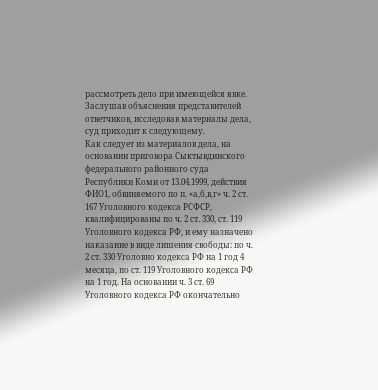рассмотреть дело при имеющейся явке.
Заслушав объяснения представителей ответчиков, исследовав материалы дела, суд приходит к следующему.
Как следует из материалов дела, на основании приговора Сыктывдинского федерального районного суда Республики Коми от 13.04.1999, действия ФИО1, обвиняемого по п. «а,б,в,г» ч. 2 ст. 167 Уголовного кодекса РСФСР, квалифицированы по ч. 2 ст. 330, ст. 119 Уголовного кодекса РФ, и ему назначено наказание в виде лишения свободы: по ч. 2 ст. 330 Уголовно кодекса РФ на 1 год 4 месяца, по ст. 119 Уголовного кодекса РФ на 1 год. На основании ч. 3 ст. 69 Уголовного кодекса РФ окончательно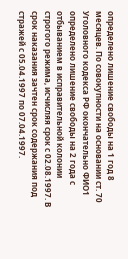определено лишение свободы на 1 год 8 месяцев. По совокупности на основании ст. 70 Уголовного кодекса РФ окончательно ФИО1 определено лишение свободы на 2 года с отбыванием в исправительной колонии строгого режима, исчисляя срок с 02.08.1997. В срок наказания зачтен срок содержания под стражей с 05.04.1997 по 07.04.1997.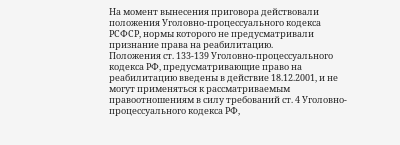На момент вынесения приговора действовали положения Уголовно-процессуального кодекса РСФСР, нормы которого не предусматривали признание права на реабилитацию.
Положения ст. 133-139 Уголовно-процессуального кодекса РФ, предусматривающие право на реабилитацию введены в действие 18.12.2001, и не могут применяться к рассматриваемым правоотношениям в силу требований ст. 4 Уголовно-процессуального кодекса РФ,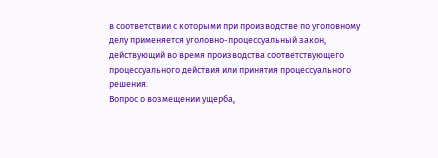в соответствии с которыми при производстве по уголовному делу применяется уголовно-процессуальный закон, действующий во время производства соответствующего процессуального действия или принятия процессуального решения.
Вопрос о возмещении ущерба,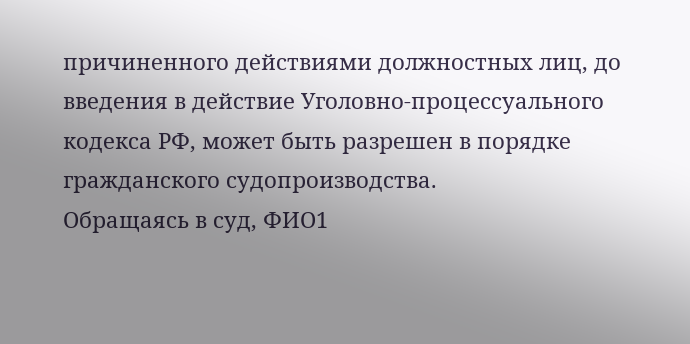причиненного действиями должностных лиц, до введения в действие Уголовно-процессуального кодекса РФ, может быть разрешен в порядке гражданского судопроизводства.
Обращаясь в суд, ФИО1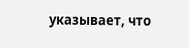указывает, что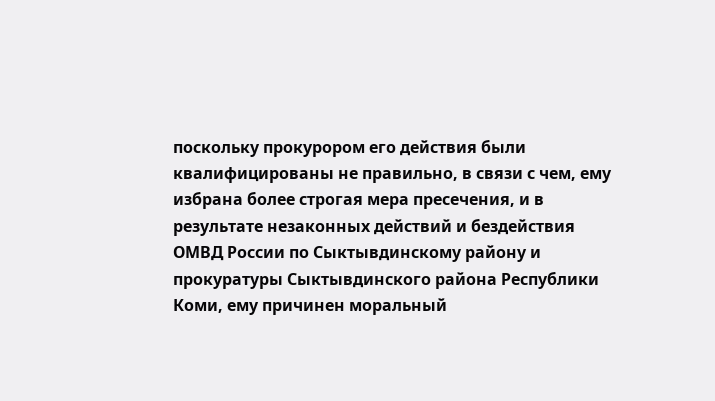поскольку прокурором его действия были квалифицированы не правильно, в связи с чем, ему избрана более строгая мера пресечения, и в результате незаконных действий и бездействия ОМВД России по Сыктывдинскому району и прокуратуры Сыктывдинского района Республики Коми, ему причинен моральный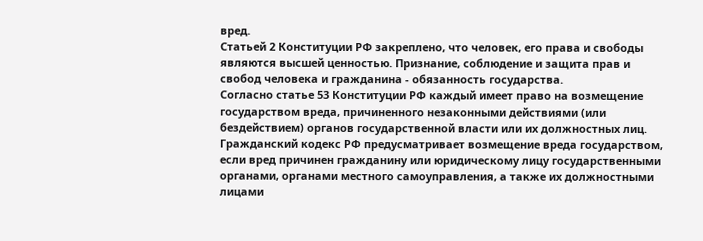вред.
Статьей 2 Конституции РФ закреплено, что человек, его права и свободы являются высшей ценностью. Признание, соблюдение и защита прав и свобод человека и гражданина - обязанность государства.
Согласно статье 53 Конституции РФ каждый имеет право на возмещение государством вреда, причиненного незаконными действиями (или бездействием) органов государственной власти или их должностных лиц.
Гражданский кодекс РФ предусматривает возмещение вреда государством, если вред причинен гражданину или юридическому лицу государственными органами, органами местного самоуправления, а также их должностными лицами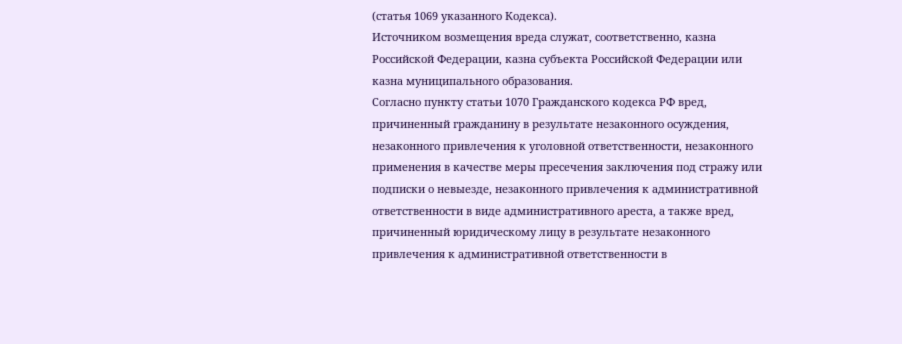(статья 1069 указанного Кодекса).
Источником возмещения вреда служат, соответственно, казна Российской Федерации, казна субъекта Российской Федерации или казна муниципального образования.
Согласно пункту статьи 1070 Гражданского кодекса РФ вред, причиненный гражданину в результате незаконного осуждения, незаконного привлечения к уголовной ответственности, незаконного применения в качестве меры пресечения заключения под стражу или подписки о невыезде, незаконного привлечения к административной ответственности в виде административного ареста, а также вред, причиненный юридическому лицу в результате незаконного привлечения к административной ответственности в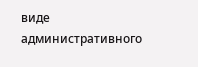виде административного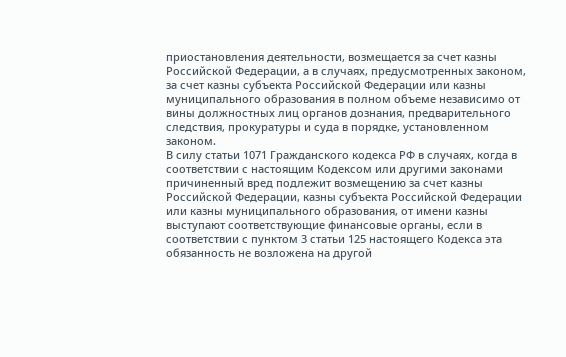приостановления деятельности, возмещается за счет казны Российской Федерации, а в случаях, предусмотренных законом, за счет казны субъекта Российской Федерации или казны муниципального образования в полном объеме независимо от вины должностных лиц органов дознания, предварительного следствия, прокуратуры и суда в порядке, установленном законом.
В силу статьи 1071 Гражданского кодекса РФ в случаях, когда в соответствии с настоящим Кодексом или другими законами причиненный вред подлежит возмещению за счет казны Российской Федерации, казны субъекта Российской Федерации или казны муниципального образования, от имени казны выступают соответствующие финансовые органы, если в соответствии с пунктом 3 статьи 125 настоящего Кодекса эта обязанность не возложена на другой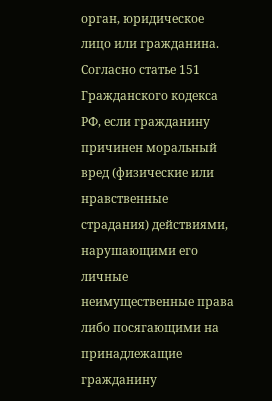орган, юридическое лицо или гражданина.
Согласно статье 151 Гражданского кодекса РФ, если гражданину причинен моральный вред (физические или нравственные страдания) действиями, нарушающими его личные неимущественные права либо посягающими на принадлежащие гражданину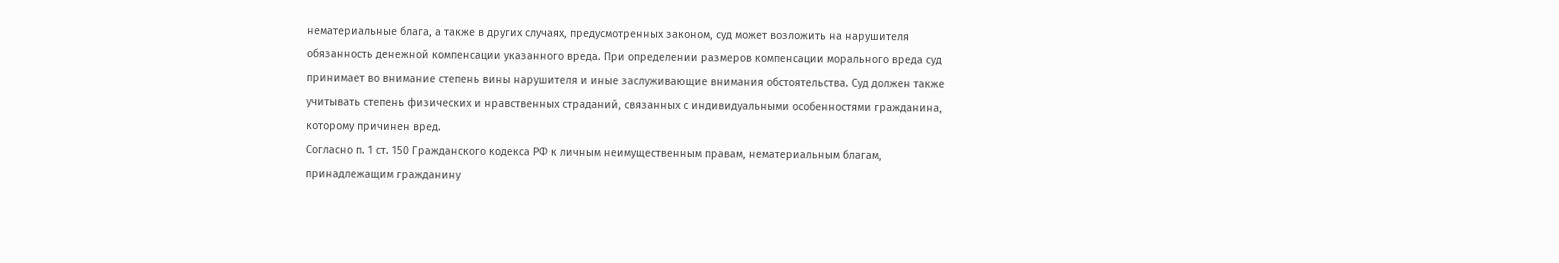нематериальные блага, а также в других случаях, предусмотренных законом, суд может возложить на нарушителя обязанность денежной компенсации указанного вреда. При определении размеров компенсации морального вреда суд принимает во внимание степень вины нарушителя и иные заслуживающие внимания обстоятельства. Суд должен также учитывать степень физических и нравственных страданий, связанных с индивидуальными особенностями гражданина, которому причинен вред.
Согласно п. 1 ст. 150 Гражданского кодекса РФ к личным неимущественным правам, нематериальным благам, принадлежащим гражданину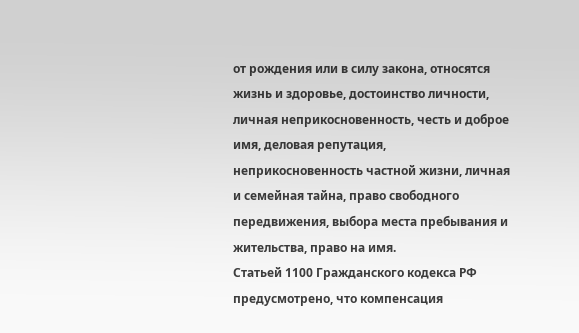от рождения или в силу закона, относятся жизнь и здоровье, достоинство личности, личная неприкосновенность, честь и доброе имя, деловая репутация, неприкосновенность частной жизни, личная и семейная тайна, право свободного передвижения, выбора места пребывания и жительства, право на имя.
Статьей 1100 Гражданского кодекса РФ предусмотрено, что компенсация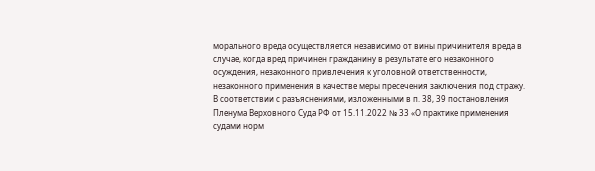морального вреда осуществляется независимо от вины причинителя вреда в случае, когда вред причинен гражданину в результате его незаконного осуждения, незаконного привлечения к уголовной ответственности, незаконного применения в качестве меры пресечения заключения под стражу.
В соответствии с разъяснениями, изложенными в п. 38, 39 постановления Пленума Верховного Суда РФ от 15.11.2022 № 33 «О практике применения судами норм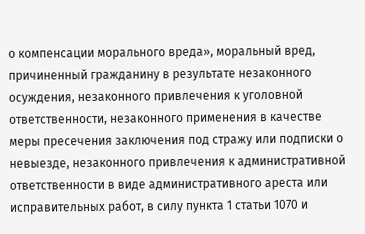о компенсации морального вреда», моральный вред, причиненный гражданину в результате незаконного осуждения, незаконного привлечения к уголовной ответственности, незаконного применения в качестве меры пресечения заключения под стражу или подписки о невыезде, незаконного привлечения к административной ответственности в виде административного ареста или исправительных работ, в силу пункта 1 статьи 1070 и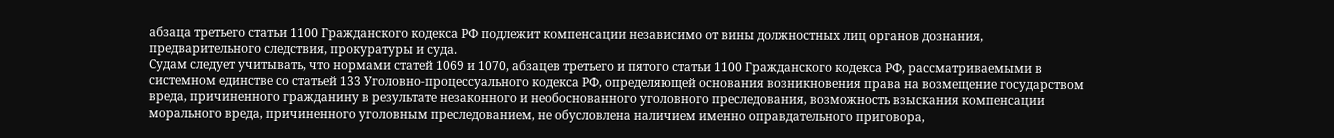абзаца третьего статьи 1100 Гражданского кодекса РФ подлежит компенсации независимо от вины должностных лиц органов дознания, предварительного следствия, прокуратуры и суда.
Судам следует учитывать, что нормами статей 1069 и 1070, абзацев третьего и пятого статьи 1100 Гражданского кодекса РФ, рассматриваемыми в системном единстве со статьей 133 Уголовно-процессуального кодекса РФ, определяющей основания возникновения права на возмещение государством вреда, причиненного гражданину в результате незаконного и необоснованного уголовного преследования, возможность взыскания компенсации морального вреда, причиненного уголовным преследованием, не обусловлена наличием именно оправдательного приговора,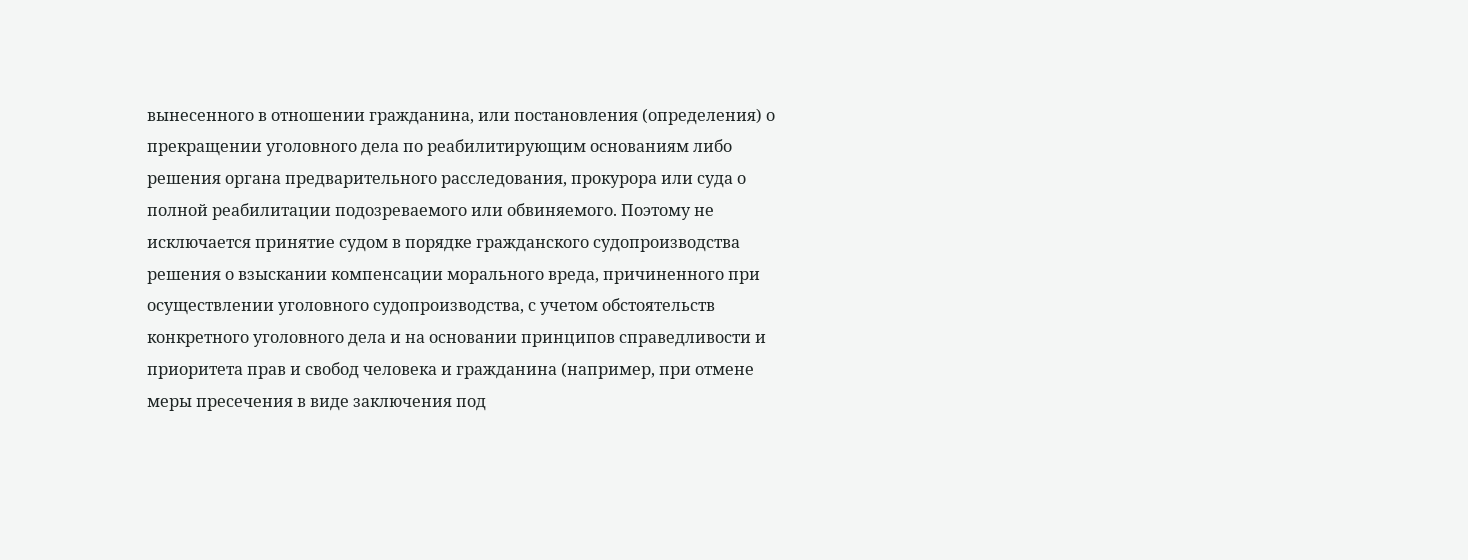вынесенного в отношении гражданина, или постановления (определения) о прекращении уголовного дела по реабилитирующим основаниям либо решения органа предварительного расследования, прокурора или суда о полной реабилитации подозреваемого или обвиняемого. Поэтому не исключается принятие судом в порядке гражданского судопроизводства решения о взыскании компенсации морального вреда, причиненного при осуществлении уголовного судопроизводства, с учетом обстоятельств конкретного уголовного дела и на основании принципов справедливости и приоритета прав и свобод человека и гражданина (например, при отмене меры пресечения в виде заключения под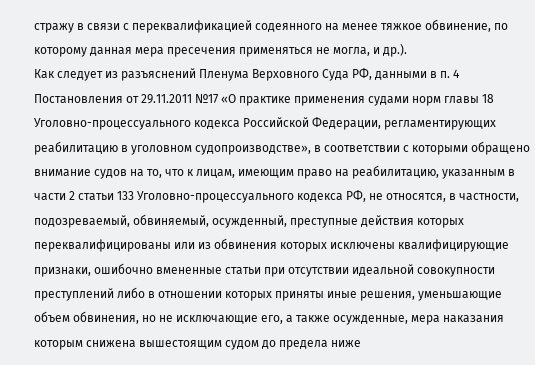стражу в связи с переквалификацией содеянного на менее тяжкое обвинение, по которому данная мера пресечения применяться не могла, и др.).
Как следует из разъяснений Пленума Верховного Суда РФ, данными в п. 4 Постановления от 29.11.2011 №17 «О практике применения судами норм главы 18 Уголовно-процессуального кодекса Российской Федерации, регламентирующих реабилитацию в уголовном судопроизводстве», в соответствии с которыми обращено внимание судов на то, что к лицам, имеющим право на реабилитацию, указанным в части 2 статьи 133 Уголовно-процессуального кодекса РФ, не относятся, в частности, подозреваемый, обвиняемый, осужденный, преступные действия которых переквалифицированы или из обвинения которых исключены квалифицирующие признаки, ошибочно вмененные статьи при отсутствии идеальной совокупности преступлений либо в отношении которых приняты иные решения, уменьшающие объем обвинения, но не исключающие его, а также осужденные, мера наказания которым снижена вышестоящим судом до предела ниже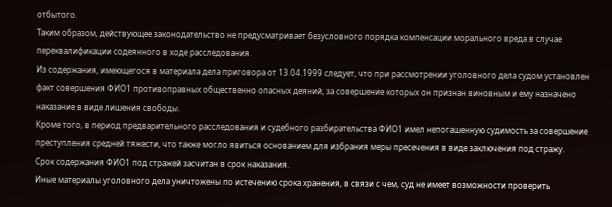отбытого.
Таким образом, действующее законодательство не предусматривает безусловного порядка компенсации морального вреда в случае переквалификации содеянного в ходе расследования.
Из содержания, имеющегося в материала дела приговора от 13.04.1999 следует, что при рассмотрении уголовного дела судом установлен факт совершения ФИО1 противоправных общественно опасных деяний, за совершение которых он признан виновным и ему назначено наказание в виде лишения свободы.
Кроме того, в период предварительного расследования и судебного разбирательства ФИО1 имел непогашенную судимость за совершение преступления средней тяжести, что также могло явиться основанием для избрания меры пресечения в виде заключения под стражу.
Срок содержания ФИО1 под стражей засчитан в срок наказания.
Иные материалы уголовного дела уничтожены по истечению срока хранения, в связи с чем, суд не имеет возможности проверить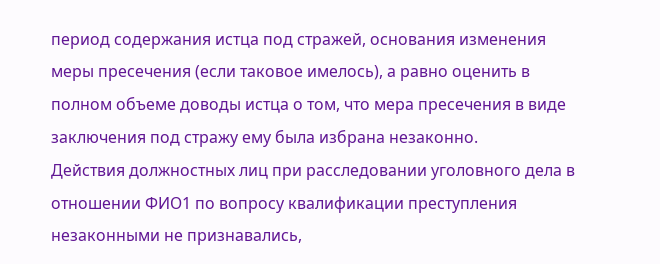период содержания истца под стражей, основания изменения меры пресечения (если таковое имелось), а равно оценить в полном объеме доводы истца о том, что мера пресечения в виде заключения под стражу ему была избрана незаконно.
Действия должностных лиц при расследовании уголовного дела в отношении ФИО1 по вопросу квалификации преступления незаконными не признавались,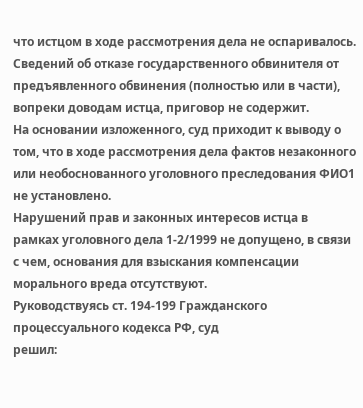что истцом в ходе рассмотрения дела не оспаривалось.
Сведений об отказе государственного обвинителя от предъявленного обвинения (полностью или в части), вопреки доводам истца, приговор не содержит.
На основании изложенного, суд приходит к выводу о том, что в ходе рассмотрения дела фактов незаконного или необоснованного уголовного преследования ФИО1 не установлено.
Нарушений прав и законных интересов истца в рамках уголовного дела 1-2/1999 не допущено, в связи с чем, основания для взыскания компенсации морального вреда отсутствуют.
Руководствуясь ст. 194-199 Гражданского процессуального кодекса РФ, суд
решил: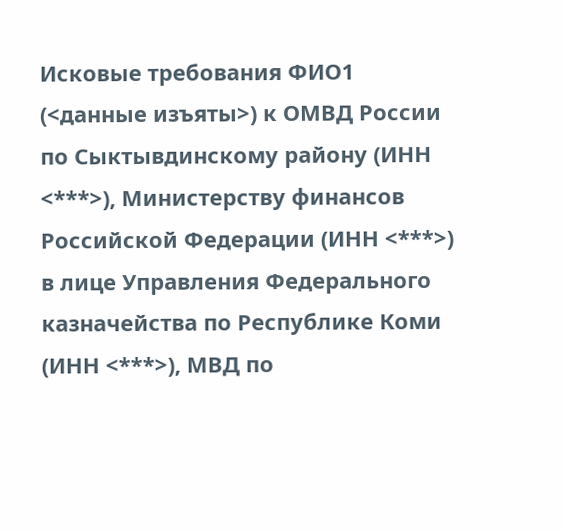Исковые требования ФИО1 (<данные изъяты>) к ОМВД России по Сыктывдинскому району (ИНН <***>), Министерству финансов Российской Федерации (ИНН <***>) в лице Управления Федерального казначейства по Республике Коми (ИНН <***>), МВД по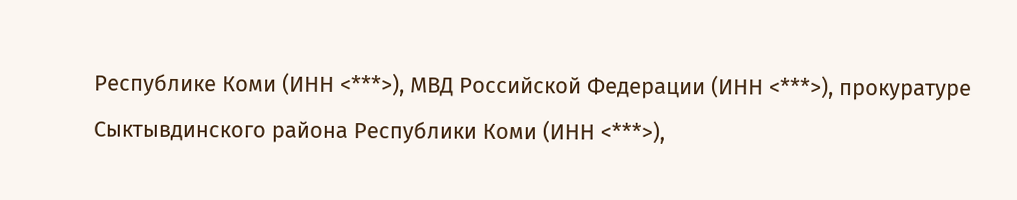Республике Коми (ИНН <***>), МВД Российской Федерации (ИНН <***>), прокуратуре Сыктывдинского района Республики Коми (ИНН <***>),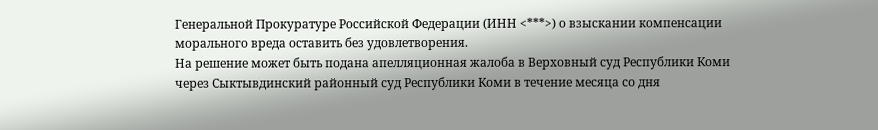Генеральной Прокуратуре Российской Федерации (ИНН <***>) о взыскании компенсации морального вреда оставить без удовлетворения.
На решение может быть подана апелляционная жалоба в Верховный суд Республики Коми через Сыктывдинский районный суд Республики Коми в течение месяца со дня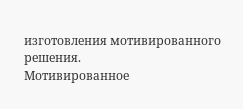изготовления мотивированного решения.
Мотивированное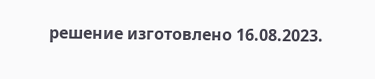решение изготовлено 16.08.2023.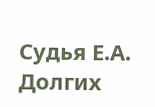Судья Е.А. Долгих